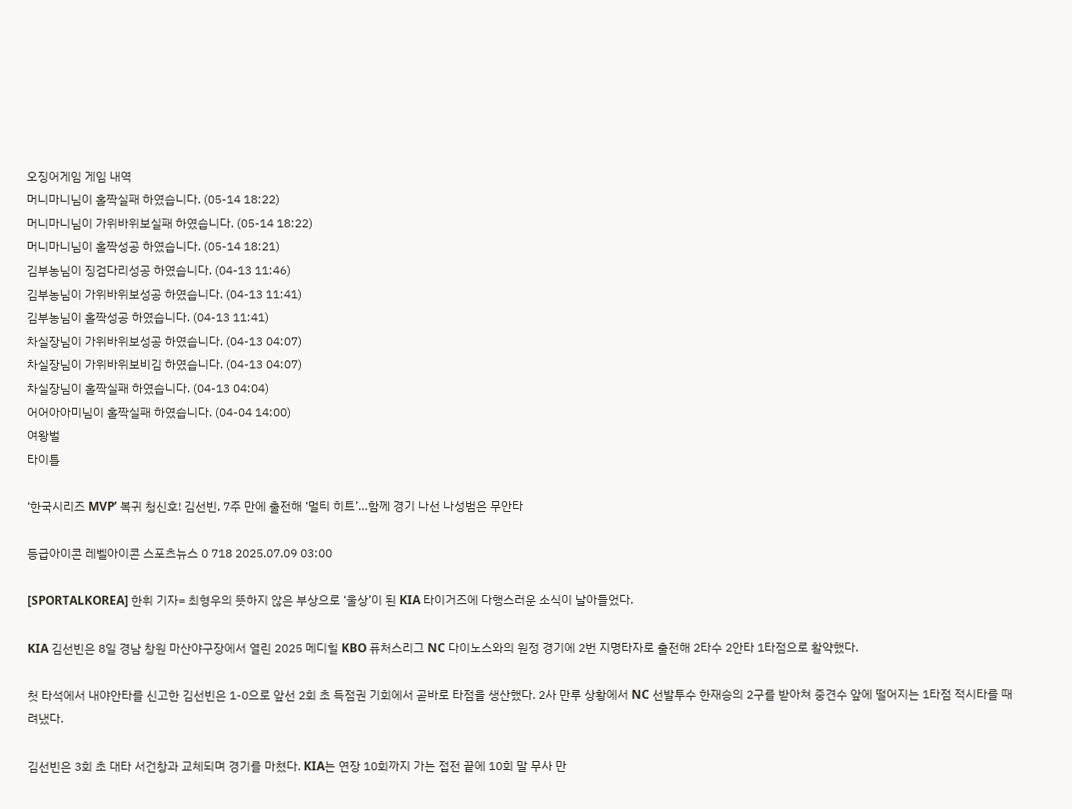오징어게임 게임 내역
머니마니님이 홀짝실패 하였습니다. (05-14 18:22)
머니마니님이 가위바위보실패 하였습니다. (05-14 18:22)
머니마니님이 홀짝성공 하였습니다. (05-14 18:21)
김부농님이 징검다리성공 하였습니다. (04-13 11:46)
김부농님이 가위바위보성공 하였습니다. (04-13 11:41)
김부농님이 홀짝성공 하였습니다. (04-13 11:41)
차실장님이 가위바위보성공 하였습니다. (04-13 04:07)
차실장님이 가위바위보비김 하였습니다. (04-13 04:07)
차실장님이 홀짝실패 하였습니다. (04-13 04:04)
어어아아미님이 홀짝실패 하였습니다. (04-04 14:00)
여왕벌
타이틀

‘한국시리즈 MVP’ 복귀 청신호! 김선빈, 7주 만에 출전해 ‘멀티 히트’…함께 경기 나선 나성범은 무안타

등급아이콘 레벨아이콘 스포츠뉴스 0 718 2025.07.09 03:00

[SPORTALKOREA] 한휘 기자= 최형우의 뜻하지 않은 부상으로 ‘울상’이 된 KIA 타이거즈에 다행스러운 소식이 날아들었다.

KIA 김선빈은 8일 경남 창원 마산야구장에서 열린 2025 메디힐 KBO 퓨처스리그 NC 다이노스와의 원정 경기에 2번 지명타자로 출전해 2타수 2안타 1타점으로 활약했다.

첫 타석에서 내야안타를 신고한 김선빈은 1-0으로 앞선 2회 초 득점권 기회에서 곧바로 타점을 생산했다. 2사 만루 상황에서 NC 선발투수 한재승의 2구를 받아쳐 중견수 앞에 떨어지는 1타점 적시타를 때려냈다.

김선빈은 3회 초 대타 서건창과 교체되며 경기를 마쳤다. KIA는 연장 10회까지 가는 접전 끝에 10회 말 무사 만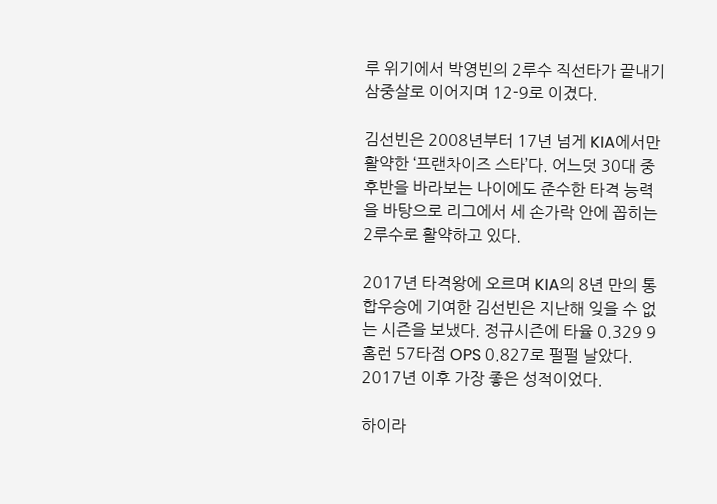루 위기에서 박영빈의 2루수 직선타가 끝내기 삼중살로 이어지며 12-9로 이겼다.

김선빈은 2008년부터 17년 넘게 KIA에서만 활약한 ‘프랜차이즈 스타’다. 어느덧 30대 중후반을 바라보는 나이에도 준수한 타격 능력을 바탕으로 리그에서 세 손가락 안에 꼽히는 2루수로 활약하고 있다.

2017년 타격왕에 오르며 KIA의 8년 만의 통합우승에 기여한 김선빈은 지난해 잊을 수 없는 시즌을 보냈다. 정규시즌에 타율 0.329 9홈런 57타점 OPS 0.827로 펄펄 날았다. 2017년 이후 가장 좋은 성적이었다.

하이라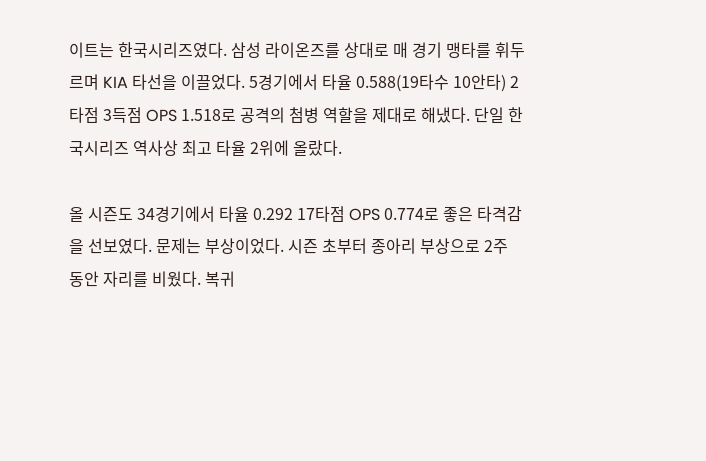이트는 한국시리즈였다. 삼성 라이온즈를 상대로 매 경기 맹타를 휘두르며 KIA 타선을 이끌었다. 5경기에서 타율 0.588(19타수 10안타) 2타점 3득점 OPS 1.518로 공격의 첨병 역할을 제대로 해냈다. 단일 한국시리즈 역사상 최고 타율 2위에 올랐다.

올 시즌도 34경기에서 타율 0.292 17타점 OPS 0.774로 좋은 타격감을 선보였다. 문제는 부상이었다. 시즌 초부터 종아리 부상으로 2주 동안 자리를 비웠다. 복귀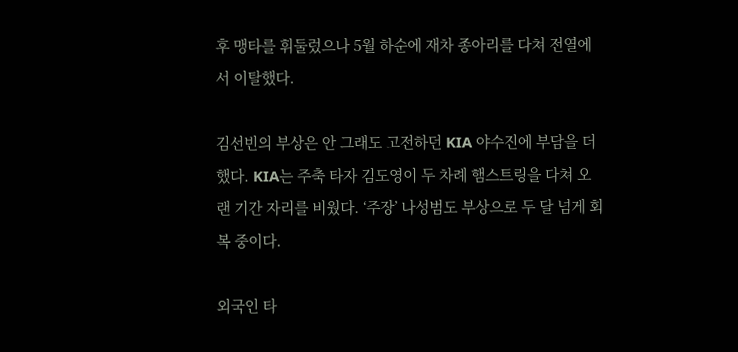후 맹타를 휘둘렀으나 5월 하순에 재차 종아리를 다쳐 전열에서 이탈했다.

김선빈의 부상은 안 그래도 고전하던 KIA 야수진에 부담을 더했다. KIA는 주축 타자 김도영이 두 차례 햄스트링을 다쳐 오랜 기간 자리를 비웠다. ‘주장’ 나성범도 부상으로 두 달 넘게 회복 중이다.

외국인 타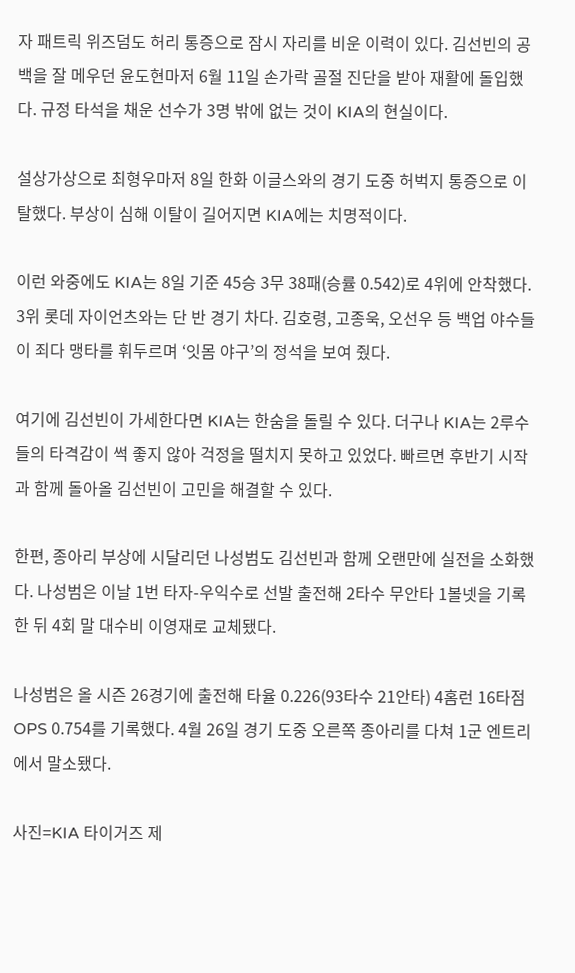자 패트릭 위즈덤도 허리 통증으로 잠시 자리를 비운 이력이 있다. 김선빈의 공백을 잘 메우던 윤도현마저 6월 11일 손가락 골절 진단을 받아 재활에 돌입했다. 규정 타석을 채운 선수가 3명 밖에 없는 것이 KIA의 현실이다.

설상가상으로 최형우마저 8일 한화 이글스와의 경기 도중 허벅지 통증으로 이탈했다. 부상이 심해 이탈이 길어지면 KIA에는 치명적이다.

이런 와중에도 KIA는 8일 기준 45승 3무 38패(승률 0.542)로 4위에 안착했다. 3위 롯데 자이언츠와는 단 반 경기 차다. 김호령, 고종욱, 오선우 등 백업 야수들이 죄다 맹타를 휘두르며 ‘잇몸 야구’의 정석을 보여 줬다.

여기에 김선빈이 가세한다면 KIA는 한숨을 돌릴 수 있다. 더구나 KIA는 2루수들의 타격감이 썩 좋지 않아 걱정을 떨치지 못하고 있었다. 빠르면 후반기 시작과 함께 돌아올 김선빈이 고민을 해결할 수 있다.

한편, 종아리 부상에 시달리던 나성범도 김선빈과 함께 오랜만에 실전을 소화했다. 나성범은 이날 1번 타자-우익수로 선발 출전해 2타수 무안타 1볼넷을 기록한 뒤 4회 말 대수비 이영재로 교체됐다.

나성범은 올 시즌 26경기에 출전해 타율 0.226(93타수 21안타) 4홈런 16타점 OPS 0.754를 기록했다. 4월 26일 경기 도중 오른쪽 종아리를 다쳐 1군 엔트리에서 말소됐다.

사진=KIA 타이거즈 제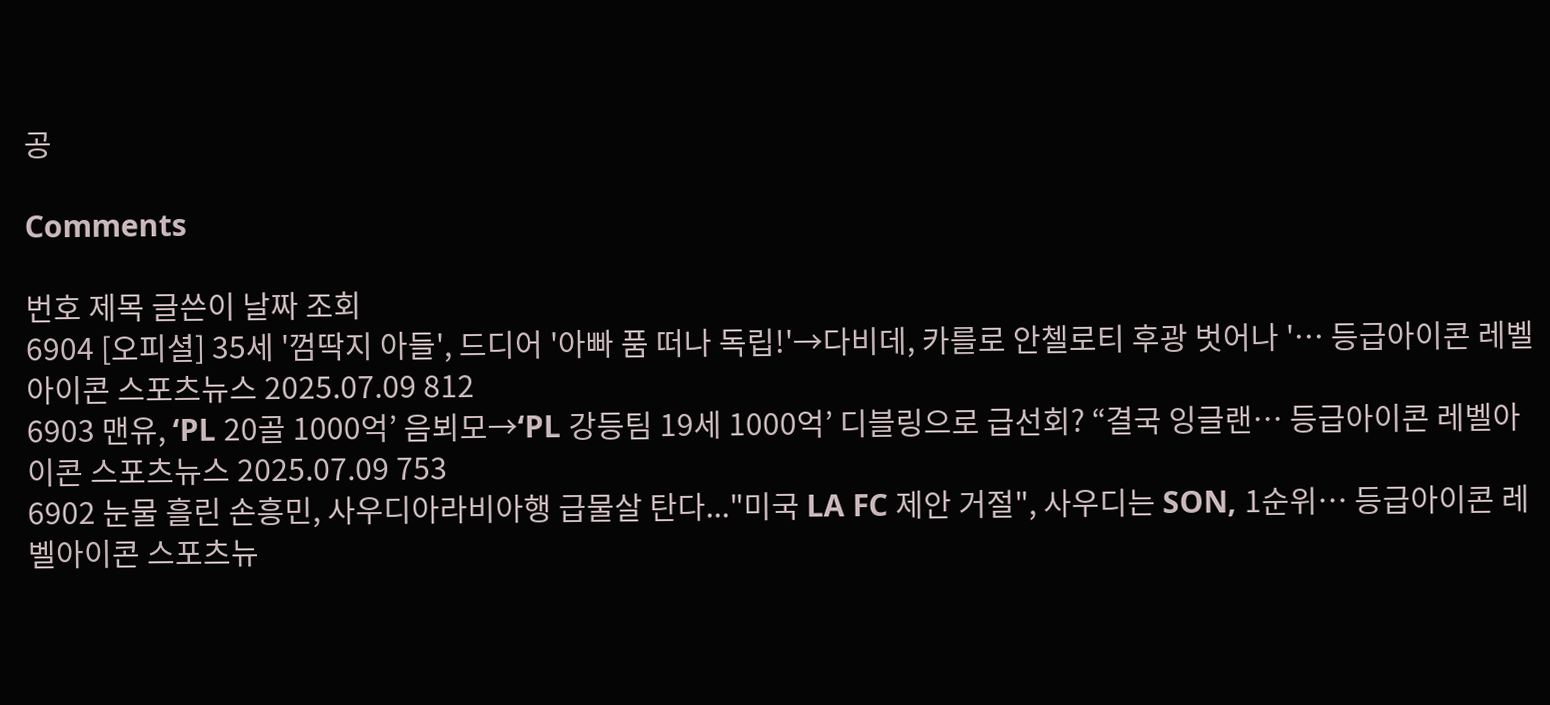공

Comments

번호 제목 글쓴이 날짜 조회
6904 [오피셜] 35세 '껌딱지 아들', 드디어 '아빠 품 떠나 독립!'→다비데, 카를로 안첼로티 후광 벗어나 '… 등급아이콘 레벨아이콘 스포츠뉴스 2025.07.09 812
6903 맨유, ‘PL 20골 1000억’ 음뵈모→‘PL 강등팀 19세 1000억’ 디블링으로 급선회? “결국 잉글랜… 등급아이콘 레벨아이콘 스포츠뉴스 2025.07.09 753
6902 눈물 흘린 손흥민, 사우디아라비아행 급물살 탄다..."미국 LA FC 제안 거절", 사우디는 SON, 1순위… 등급아이콘 레벨아이콘 스포츠뉴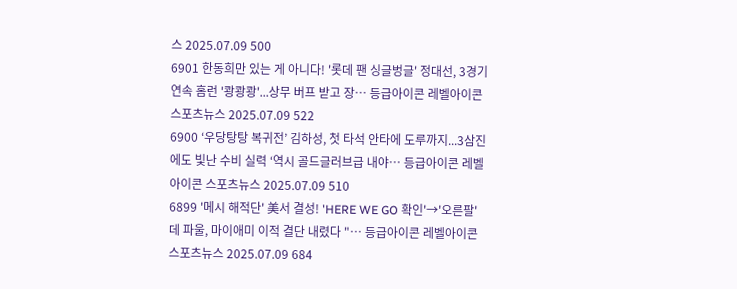스 2025.07.09 500
6901 한동희만 있는 게 아니다! '롯데 팬 싱글벙글' 정대선, 3경기 연속 홈런 '쾅쾅쾅'...상무 버프 받고 장… 등급아이콘 레벨아이콘 스포츠뉴스 2025.07.09 522
6900 ‘우당탕탕 복귀전’ 김하성, 첫 타석 안타에 도루까지...3삼진에도 빛난 수비 실력 ‘역시 골드글러브급 내야… 등급아이콘 레벨아이콘 스포츠뉴스 2025.07.09 510
6899 '메시 해적단' 美서 결성! 'HERE WE GO 확인'→'오른팔' 데 파울, 마이애미 이적 결단 내렸다 "… 등급아이콘 레벨아이콘 스포츠뉴스 2025.07.09 684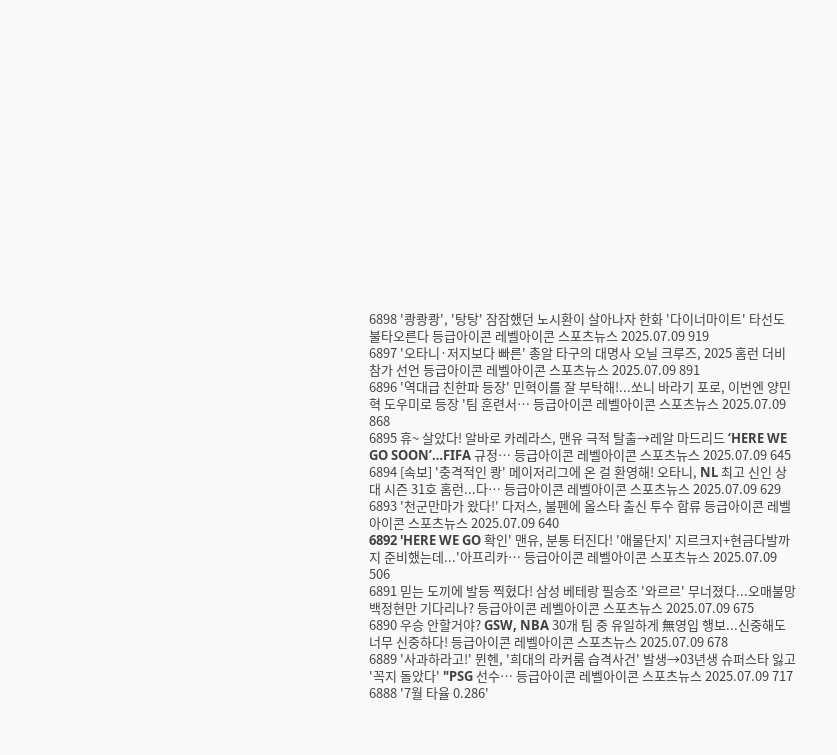6898 '쾅쾅쾅', '탕탕' 잠잠했던 노시환이 살아나자 한화 '다이너마이트' 타선도 불타오른다 등급아이콘 레벨아이콘 스포츠뉴스 2025.07.09 919
6897 '오타니·저지보다 빠른' 총알 타구의 대명사 오닐 크루즈, 2025 홈런 더비 참가 선언 등급아이콘 레벨아이콘 스포츠뉴스 2025.07.09 891
6896 '역대급 친한파 등장' 민혁이를 잘 부탁해!...쏘니 바라기 포로, 이번엔 양민혁 도우미로 등장 '팀 훈련서… 등급아이콘 레벨아이콘 스포츠뉴스 2025.07.09 868
6895 휴~ 살았다! 알바로 카레라스, 맨유 극적 탈출→레알 마드리드 ‘HERE WE GO SOON’…FIFA 규정… 등급아이콘 레벨아이콘 스포츠뉴스 2025.07.09 645
6894 [속보] '충격적인 쾅' 메이저리그에 온 걸 환영해! 오타니, NL 최고 신인 상대 시즌 31호 홈런...다… 등급아이콘 레벨아이콘 스포츠뉴스 2025.07.09 629
6893 '천군만마가 왔다!' 다저스, 불펜에 올스타 출신 투수 합류 등급아이콘 레벨아이콘 스포츠뉴스 2025.07.09 640
6892 'HERE WE GO 확인' 맨유, 분통 터진다! '애물단지' 지르크지+현금다발까지 준비했는데...'아프리카… 등급아이콘 레벨아이콘 스포츠뉴스 2025.07.09 506
6891 믿는 도끼에 발등 찍혔다! 삼성 베테랑 필승조 '와르르' 무너졌다...오매불망 백정현만 기다리나? 등급아이콘 레벨아이콘 스포츠뉴스 2025.07.09 675
6890 우승 안할거야? GSW, NBA 30개 팀 중 유일하게 無영입 행보...신중해도 너무 신중하다! 등급아이콘 레벨아이콘 스포츠뉴스 2025.07.09 678
6889 '사과하라고!' 뮌헨, '희대의 라커룸 습격사건' 발생→03년생 슈퍼스타 잃고 '꼭지 돌았다' "PSG 선수… 등급아이콘 레벨아이콘 스포츠뉴스 2025.07.09 717
6888 '7월 타율 0.286'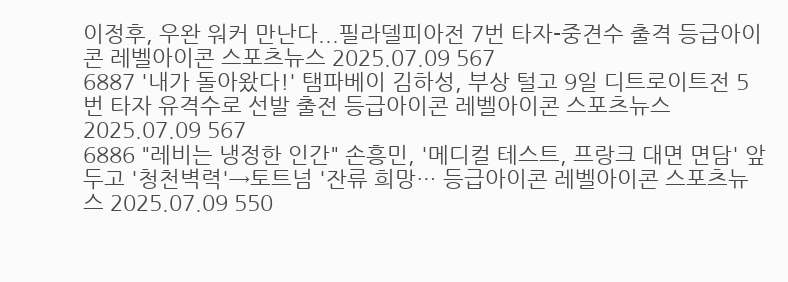이정후, 우완 워커 만난다...필라델피아전 7번 타자-중견수 출격 등급아이콘 레벨아이콘 스포츠뉴스 2025.07.09 567
6887 '내가 돌아왔다!' 탬파베이 김하성, 부상 털고 9일 디트로이트전 5번 타자 유격수로 선발 출전 등급아이콘 레벨아이콘 스포츠뉴스 2025.07.09 567
6886 "레비는 냉정한 인간" 손흥민, '메디컬 테스트, 프랑크 대면 면담' 앞두고 '청천벽력'→토트넘 '잔류 희망… 등급아이콘 레벨아이콘 스포츠뉴스 2025.07.09 550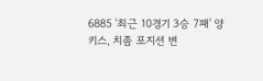6885 '최근 10경기 3승 7패' 양키스, 치좀 포지션 변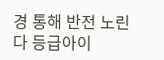경 통해 반전 노린다 등급아이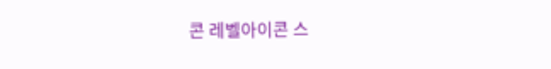콘 레벨아이콘 스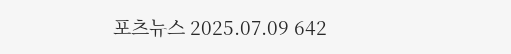포츠뉴스 2025.07.09 642